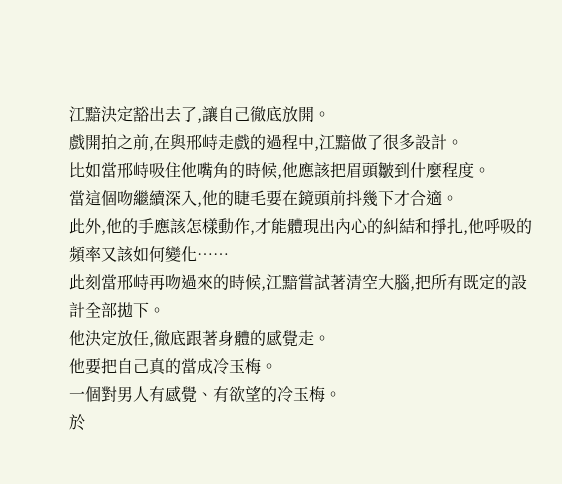江黯決定豁出去了,讓自己徹底放開。
戲開拍之前,在與邢峙走戲的過程中,江黯做了很多設計。
比如當邢峙吸住他嘴角的時候,他應該把眉頭皺到什麼程度。
當這個吻繼續深入,他的睫毛要在鏡頭前抖幾下才合適。
此外,他的手應該怎樣動作,才能體現出內心的糾結和掙扎,他呼吸的頻率又該如何變化……
此刻當邢峙再吻過來的時候,江黯嘗試著清空大腦,把所有既定的設計全部拋下。
他決定放任,徹底跟著身體的感覺走。
他要把自己真的當成冷玉梅。
一個對男人有感覺、有欲望的冷玉梅。
於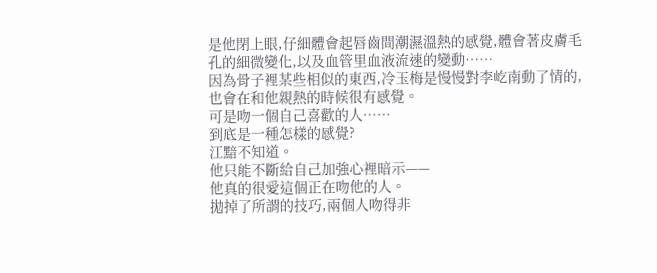是他閉上眼,仔細體會起唇齒間潮濕溫熱的感覺,體會著皮膚毛孔的細微變化,以及血管里血液流速的變動……
因為骨子裡某些相似的東西,冷玉梅是慢慢對李屹南動了情的,也會在和他親熱的時候很有感覺。
可是吻一個自己喜歡的人……
到底是一種怎樣的感覺?
江黯不知道。
他只能不斷給自己加強心裡暗示——
他真的很愛這個正在吻他的人。
拋掉了所謂的技巧,兩個人吻得非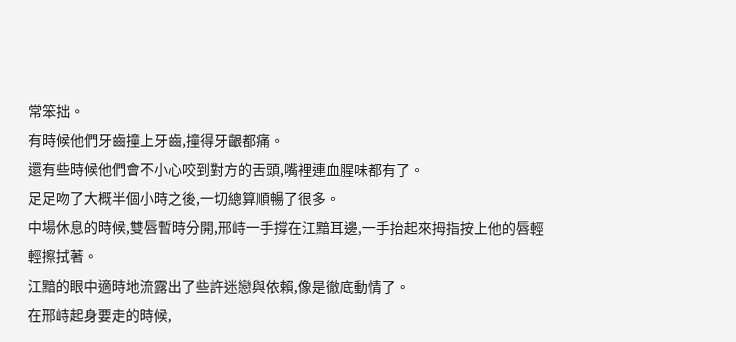常笨拙。
有時候他們牙齒撞上牙齒,撞得牙齦都痛。
還有些時候他們會不小心咬到對方的舌頭,嘴裡連血腥味都有了。
足足吻了大概半個小時之後,一切總算順暢了很多。
中場休息的時候,雙唇暫時分開,邢峙一手撐在江黯耳邊,一手抬起來拇指按上他的唇輕輕擦拭著。
江黯的眼中適時地流露出了些許迷戀與依賴,像是徹底動情了。
在邢峙起身要走的時候,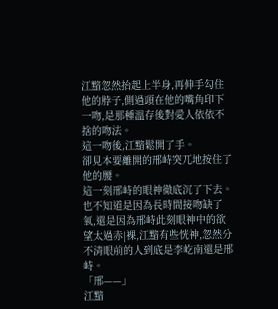江黯忽然抬起上半身,再伸手勾住他的脖子,側過頭在他的嘴角印下一吻,是那種溫存後對愛人依依不捨的吻法。
這一吻後,江黯鬆開了手。
卻見本要離開的邢峙突兀地按住了他的腰。
這一刻邢峙的眼神徹底沉了下去。
也不知道是因為長時間接吻缺了氧,還是因為邢峙此刻眼神中的欲望太過赤|裸,江黯有些恍神,忽然分不清眼前的人到底是李屹南還是邢峙。
「邢——」
江黯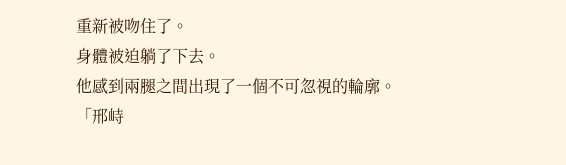重新被吻住了。
身體被迫躺了下去。
他感到兩腿之間出現了一個不可忽視的輪廓。
「邢峙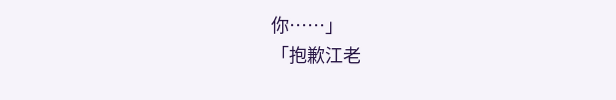你……」
「抱歉江老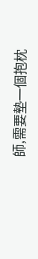師,需要墊一個抱枕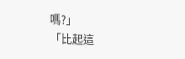嗎?」
「比起這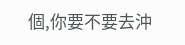個,你要不要去沖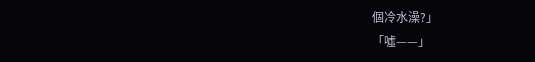個冷水澡?」
「噓——」